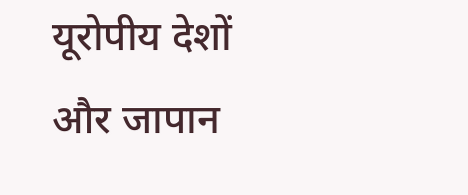यूरोपीय देशों और जापान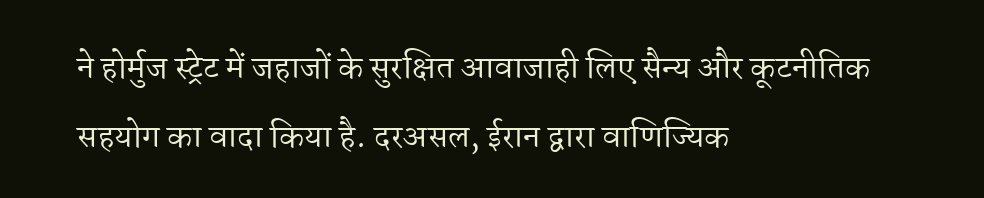ने होर्मुज स्ट्रेट में जहाजों के सुरक्षित आवाजाही लिए सैन्य और कूटनीतिक सहयोग का वादा किया है. दरअसल, ईरान द्वारा वाणिज्यिक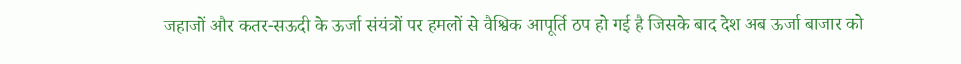जहाजों और कतर-सऊदी के ऊर्जा संयंत्रों पर हमलों से वैश्विक आपूर्ति ठप हो गई है जिसके बाद देश अब ऊर्जा बाजार को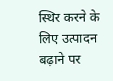स्थिर करने के लिए उत्पादन बढ़ाने पर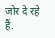जोर दे रहे हैं.